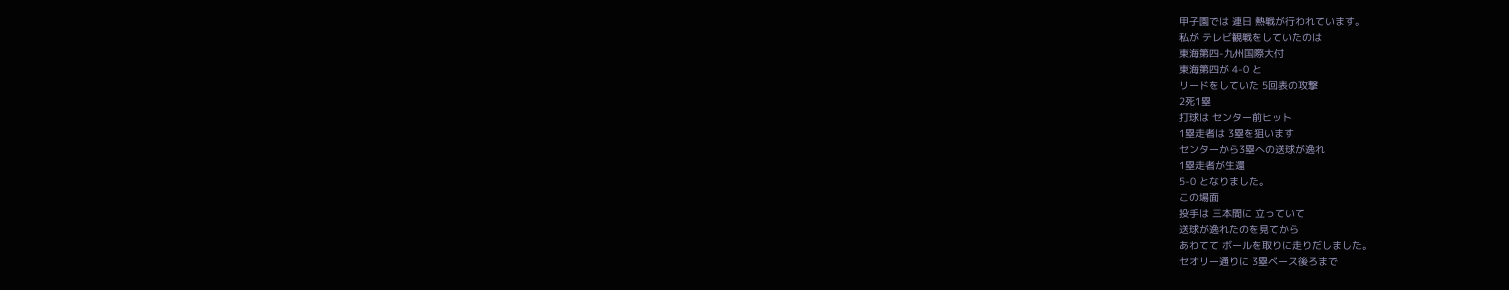甲子園では 連日 熱戦が行われています。
私が テレビ観戦をしていたのは
東海第四-九州国際大付
東海第四が 4-0 と
リードをしていた 5回表の攻撃
2死1塁
打球は センター前ヒット
1塁走者は 3塁を狙います
センターから3塁への送球が逸れ
1塁走者が生還
5-0 となりました。
この場面
投手は 三本間に 立っていて
送球が逸れたのを見てから
あわてて ボールを取りに走りだしました。
セオリー通りに 3塁ベース後ろまで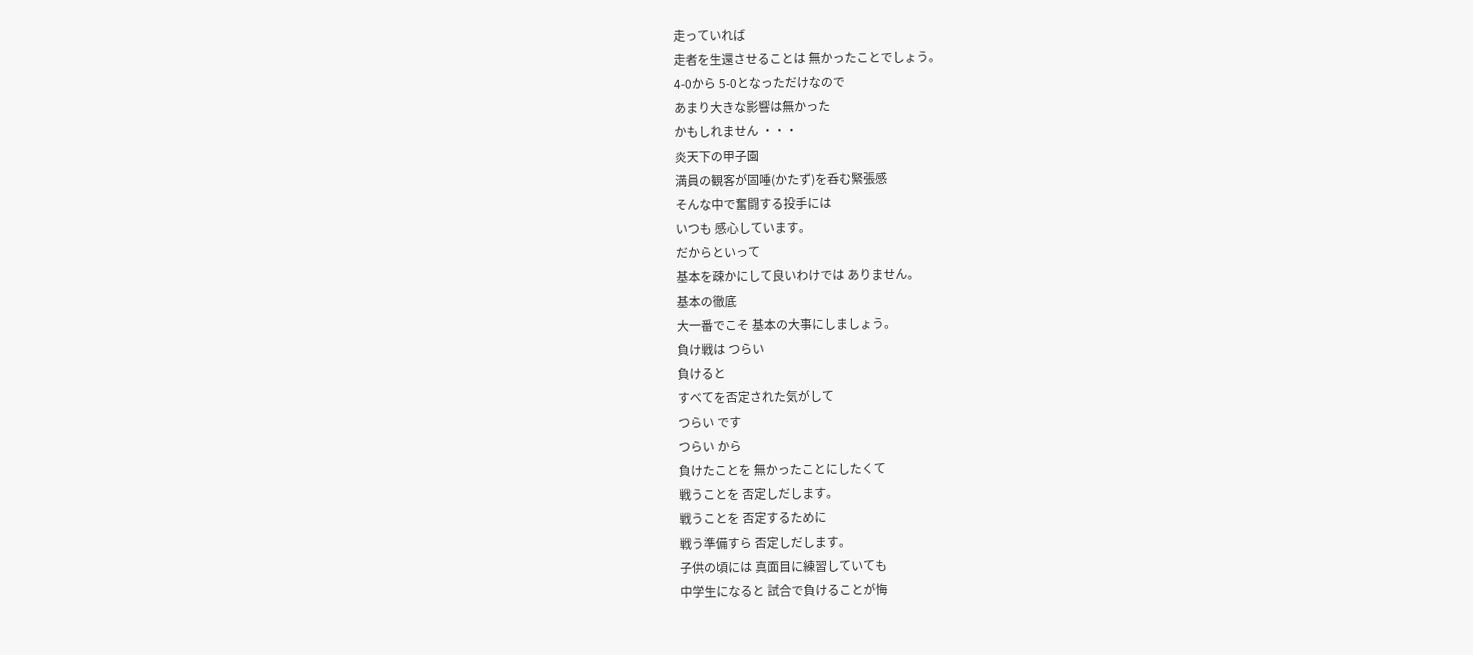走っていれば
走者を生還させることは 無かったことでしょう。
4-0から 5-0となっただけなので
あまり大きな影響は無かった
かもしれません ・・・
炎天下の甲子園
満員の観客が固唾(かたず)を呑む緊張感
そんな中で奮闘する投手には
いつも 感心しています。
だからといって
基本を疎かにして良いわけでは ありません。
基本の徹底
大一番でこそ 基本の大事にしましょう。
負け戦は つらい
負けると
すべてを否定された気がして
つらい です
つらい から
負けたことを 無かったことにしたくて
戦うことを 否定しだします。
戦うことを 否定するために
戦う準備すら 否定しだします。
子供の頃には 真面目に練習していても
中学生になると 試合で負けることが悔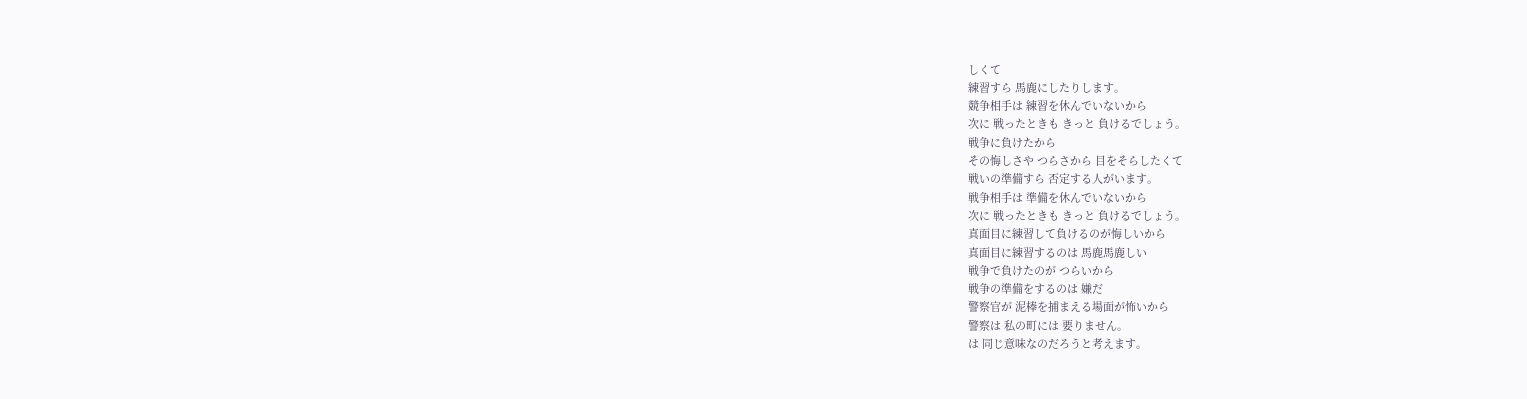しくて
練習すら 馬鹿にしたりします。
競争相手は 練習を休んでいないから
次に 戦ったときも きっと 負けるでしょう。
戦争に負けたから
その悔しさや つらさから 目をそらしたくて
戦いの準備すら 否定する人がいます。
戦争相手は 準備を休んでいないから
次に 戦ったときも きっと 負けるでしょう。
真面目に練習して負けるのが悔しいから
真面目に練習するのは 馬鹿馬鹿しい
戦争で負けたのが つらいから
戦争の準備をするのは 嫌だ
警察官が 泥棒を捕まえる場面が怖いから
警察は 私の町には 要りません。
は 同じ意味なのだろうと考えます。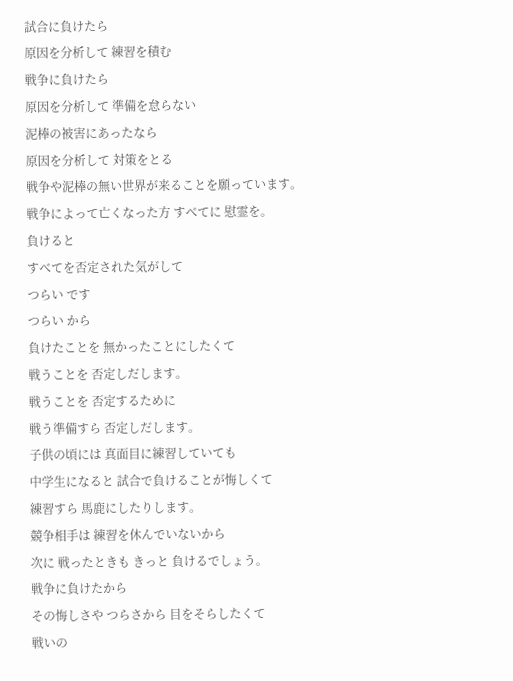試合に負けたら
原因を分析して 練習を積む
戦争に負けたら
原因を分析して 準備を怠らない
泥棒の被害にあったなら
原因を分析して 対策をとる
戦争や泥棒の無い世界が来ることを願っています。
戦争によって亡くなった方 すべてに 慰霊を。
負けると
すべてを否定された気がして
つらい です
つらい から
負けたことを 無かったことにしたくて
戦うことを 否定しだします。
戦うことを 否定するために
戦う準備すら 否定しだします。
子供の頃には 真面目に練習していても
中学生になると 試合で負けることが悔しくて
練習すら 馬鹿にしたりします。
競争相手は 練習を休んでいないから
次に 戦ったときも きっと 負けるでしょう。
戦争に負けたから
その悔しさや つらさから 目をそらしたくて
戦いの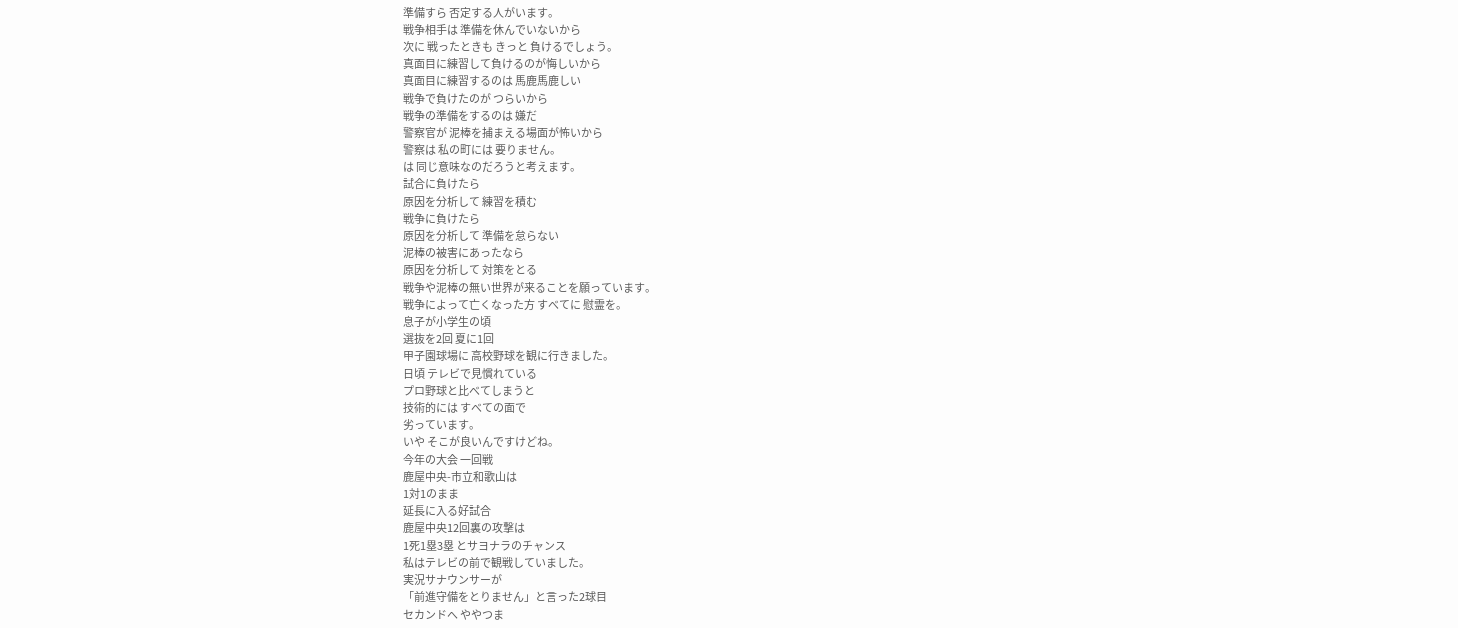準備すら 否定する人がいます。
戦争相手は 準備を休んでいないから
次に 戦ったときも きっと 負けるでしょう。
真面目に練習して負けるのが悔しいから
真面目に練習するのは 馬鹿馬鹿しい
戦争で負けたのが つらいから
戦争の準備をするのは 嫌だ
警察官が 泥棒を捕まえる場面が怖いから
警察は 私の町には 要りません。
は 同じ意味なのだろうと考えます。
試合に負けたら
原因を分析して 練習を積む
戦争に負けたら
原因を分析して 準備を怠らない
泥棒の被害にあったなら
原因を分析して 対策をとる
戦争や泥棒の無い世界が来ることを願っています。
戦争によって亡くなった方 すべてに 慰霊を。
息子が小学生の頃
選抜を2回 夏に1回
甲子園球場に 高校野球を観に行きました。
日頃 テレビで見慣れている
プロ野球と比べてしまうと
技術的には すべての面で
劣っています。
いや そこが良いんですけどね。
今年の大会 一回戦
鹿屋中央-市立和歌山は
1対1のまま
延長に入る好試合
鹿屋中央12回裏の攻撃は
1死1塁3塁 とサヨナラのチャンス
私はテレビの前で観戦していました。
実況サナウンサーが
「前進守備をとりません」と言った2球目
セカンドへ ややつま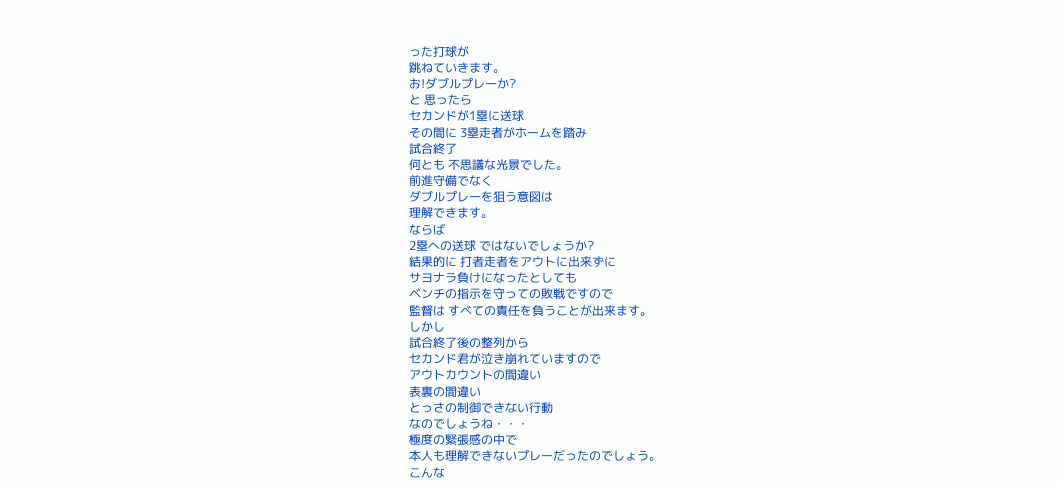った打球が
跳ねていきます。
お!ダブルプレーか?
と 思ったら
セカンドが1塁に送球
その間に 3塁走者がホームを踏み
試合終了
何とも 不思議な光景でした。
前進守備でなく
ダブルプレーを狙う意図は
理解できます。
ならば
2塁への送球 ではないでしょうか?
結果的に 打者走者をアウトに出来ずに
サヨナラ負けになったとしても
ベンチの指示を守っての敗戦ですので
監督は すべての責任を負うことが出来ます。
しかし
試合終了後の整列から
セカンド君が泣き崩れていますので
アウトカウントの間違い
表裏の間違い
とっさの制御できない行動
なのでしょうね・・・
極度の緊張感の中で
本人も理解できないプレーだったのでしょう。
こんな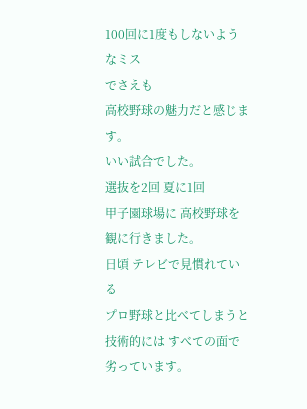100回に1度もしないようなミス
でさえも
高校野球の魅力だと感じます。
いい試合でした。
選抜を2回 夏に1回
甲子園球場に 高校野球を観に行きました。
日頃 テレビで見慣れている
プロ野球と比べてしまうと
技術的には すべての面で
劣っています。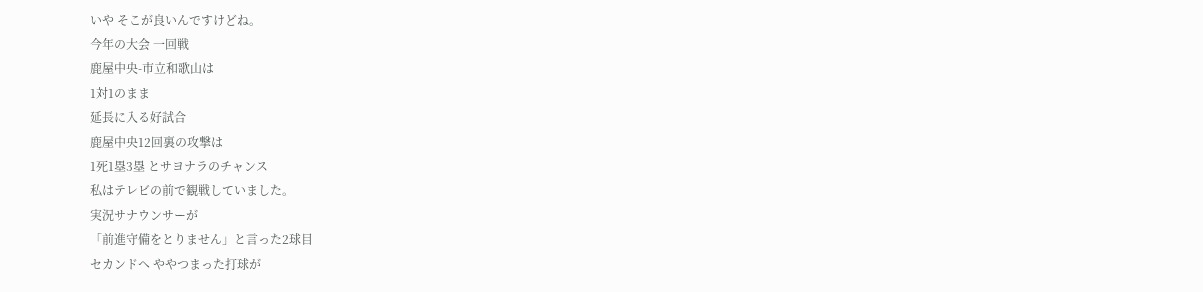いや そこが良いんですけどね。
今年の大会 一回戦
鹿屋中央-市立和歌山は
1対1のまま
延長に入る好試合
鹿屋中央12回裏の攻撃は
1死1塁3塁 とサヨナラのチャンス
私はテレビの前で観戦していました。
実況サナウンサーが
「前進守備をとりません」と言った2球目
セカンドへ ややつまった打球が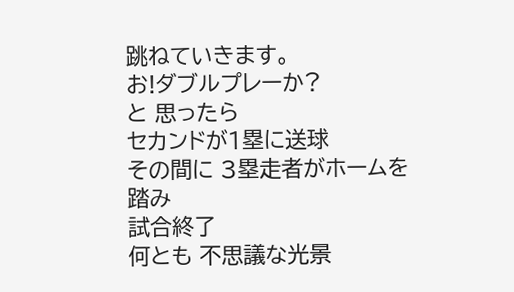跳ねていきます。
お!ダブルプレーか?
と 思ったら
セカンドが1塁に送球
その間に 3塁走者がホームを踏み
試合終了
何とも 不思議な光景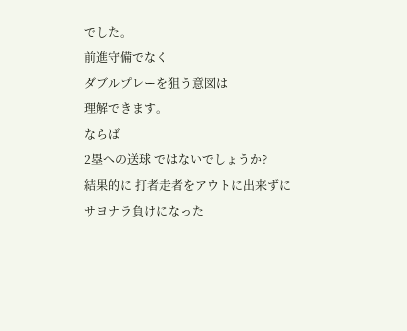でした。
前進守備でなく
ダブルプレーを狙う意図は
理解できます。
ならば
2塁への送球 ではないでしょうか?
結果的に 打者走者をアウトに出来ずに
サヨナラ負けになった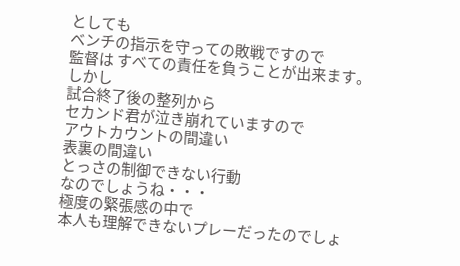としても
ベンチの指示を守っての敗戦ですので
監督は すべての責任を負うことが出来ます。
しかし
試合終了後の整列から
セカンド君が泣き崩れていますので
アウトカウントの間違い
表裏の間違い
とっさの制御できない行動
なのでしょうね・・・
極度の緊張感の中で
本人も理解できないプレーだったのでしょ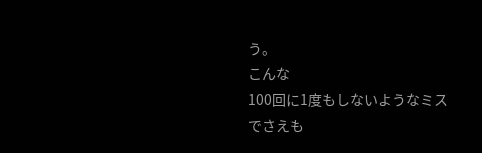う。
こんな
100回に1度もしないようなミス
でさえも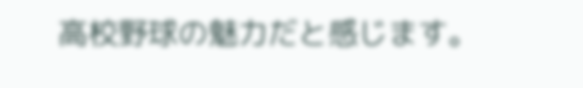高校野球の魅力だと感じます。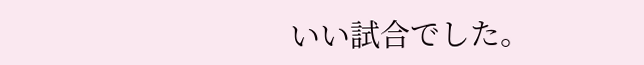いい試合でした。